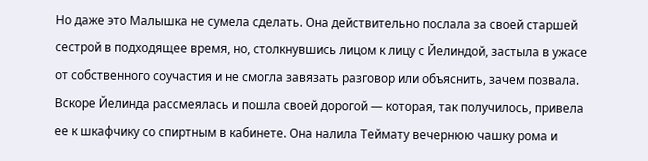Но даже это Малышка не сумела сделать. Она действительно послала за своей старшей сестрой в подходящее время, но, столкнувшись лицом к лицу с Йелиндой, застыла в ужасе от собственного соучастия и не смогла завязать разговор или объяснить, зачем позвала. Вскоре Йелинда рассмеялась и пошла своей дорогой — которая, так получилось, привела ее к шкафчику со спиртным в кабинете. Она налила Теймату вечернюю чашку рома и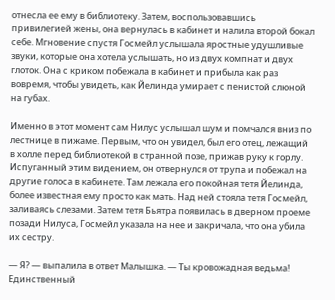отнесла ее ему в библиотеку. Затем, воспользовавшись привилегией жены, она вернулась в кабинет и налила второй бокал себе. Мгновение спустя Госмейл услышала яростные удушливые звуки, которые она хотела услышать, но из двух компнат и двух глоток. Она с криком побежала в кабинет и прибыла как раз вовремя, чтобы увидеть, как Йелинда умирает с пенистой слюной на губах.

Именно в этот момент сам Нилус услышал шум и помчался вниз по лестнице в пижаме. Первым, что он увидел, был его отец, лежащий в холле перед библиотекой в странной позе, прижав руку к горлу. Испуганный этим видением, он отвернулся от трупа и побежал на другие голоса в кабинете. Там лежала его покойная тетя Йелинда, более известная ему просто как мать. Над ней стояла тетя Госмейл, заливаясь слезами. Затем тетя Бьятра появилась в дверном проеме позади Нилуса, Госмейл указала на нее и закричала, что она убила их сестру.

— Я? — выпалила в ответ Малышка. — Ты кровожадная ведьма! Единственный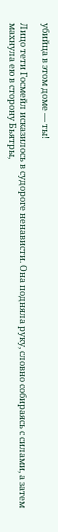убийца в этом доме — ты!

Лицо тети Госмейл исказилось в судороге ненависти. Она подняла руку, словно собираясь с силами, а затем махнула ею в сторону Бьятры,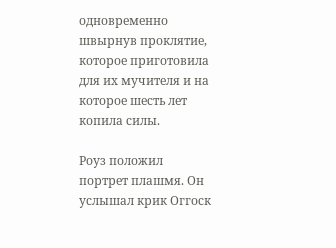одновременно швырнув проклятие, которое приготовила для их мучителя и на которое шесть лет копила силы.

Роуз положил портрет плашмя. Он услышал крик Оггоск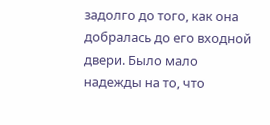задолго до того, как она добралась до его входной двери. Было мало надежды на то, что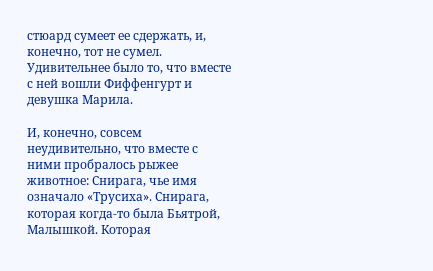стюард сумеет ее сдержать, и, конечно, тот не сумел. Удивительнее было то, что вместе с ней вошли Фиффенгурт и девушка Марила.

И, конечно, совсем неудивительно, что вместе с ними пробралось рыжее животное: Снирага, чье имя означало «Трусиха». Снирага, которая когда-то была Бьятрой, Малышкой. Которая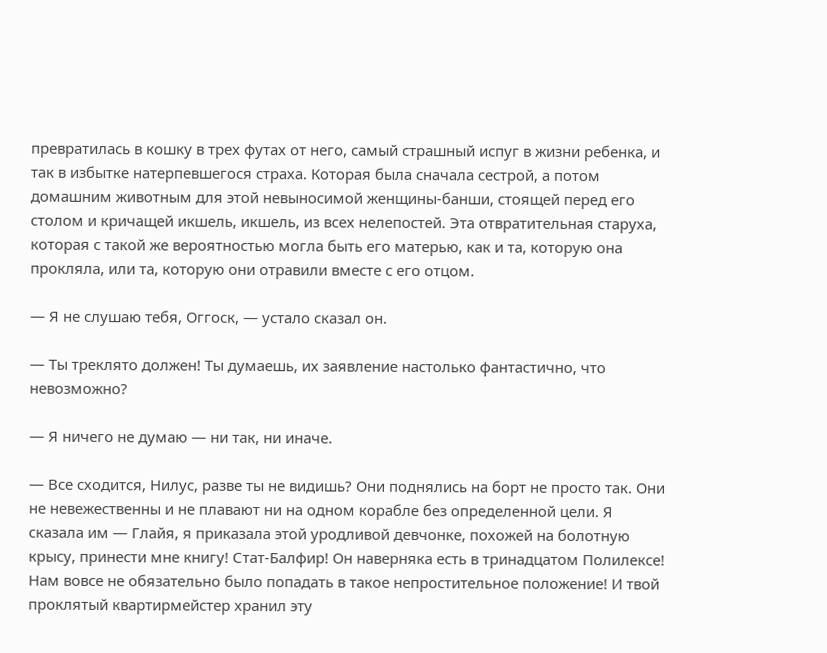превратилась в кошку в трех футах от него, самый страшный испуг в жизни ребенка, и так в избытке натерпевшегося страха. Которая была сначала сестрой, а потом домашним животным для этой невыносимой женщины-банши, стоящей перед его столом и кричащей икшель, икшель, из всех нелепостей. Эта отвратительная старуха, которая с такой же вероятностью могла быть его матерью, как и та, которую она прокляла, или та, которую они отравили вместе с его отцом.

— Я не слушаю тебя, Оггоск, — устало сказал он.

— Ты треклято должен! Ты думаешь, их заявление настолько фантастично, что невозможно?

— Я ничего не думаю — ни так, ни иначе.

— Все сходится, Нилус, разве ты не видишь? Они поднялись на борт не просто так. Они не невежественны и не плавают ни на одном корабле без определенной цели. Я сказала им — Глайя, я приказала этой уродливой девчонке, похожей на болотную крысу, принести мне книгу! Стат-Балфир! Он наверняка есть в тринадцатом Полилексе! Нам вовсе не обязательно было попадать в такое непростительное положение! И твой проклятый квартирмейстер хранил эту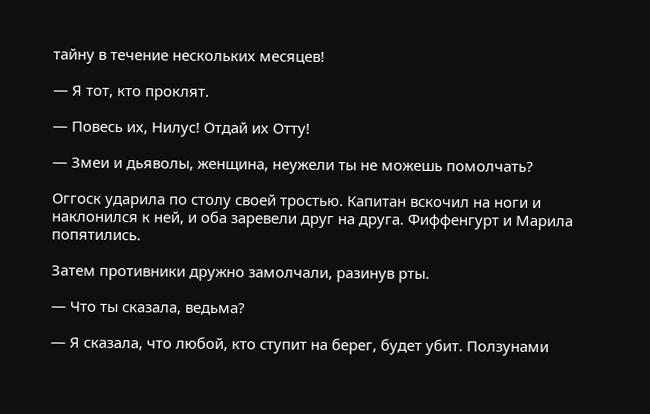тайну в течение нескольких месяцев!

— Я тот, кто проклят.

— Повесь их, Нилус! Отдай их Отту!

— Змеи и дьяволы, женщина, неужели ты не можешь помолчать?

Оггоск ударила по столу своей тростью. Капитан вскочил на ноги и наклонился к ней, и оба заревели друг на друга. Фиффенгурт и Марила попятились.

Затем противники дружно замолчали, разинув рты.

— Что ты сказала, ведьма?

— Я сказала, что любой, кто ступит на берег, будет убит. Ползунами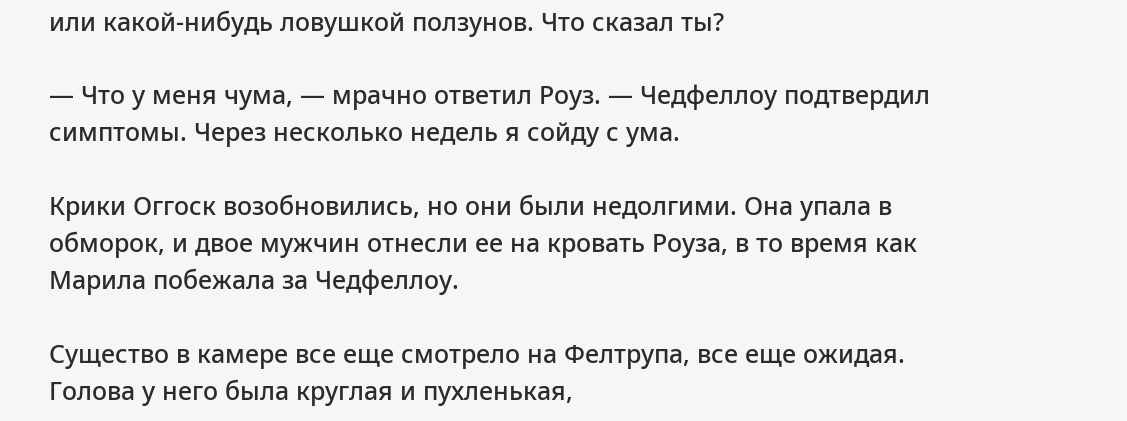или какой-нибудь ловушкой ползунов. Что сказал ты?

— Что у меня чума, — мрачно ответил Роуз. — Чедфеллоу подтвердил симптомы. Через несколько недель я сойду с ума.

Крики Оггоск возобновились, но они были недолгими. Она упала в обморок, и двое мужчин отнесли ее на кровать Роуза, в то время как Марила побежала за Чедфеллоу.

Существо в камере все еще смотрело на Фелтрупа, все еще ожидая. Голова у него была круглая и пухленькая,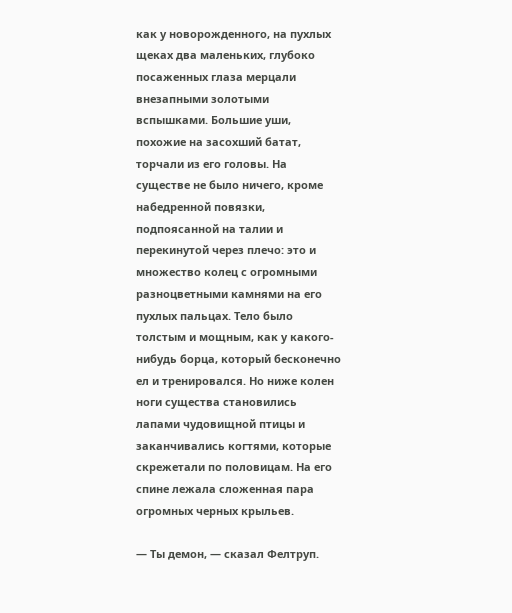как у новорожденного, на пухлых щеках два маленьких, глубоко посаженных глаза мерцали внезапными золотыми вспышками. Большие уши, похожие на засохший батат, торчали из его головы. На существе не было ничего, кроме набедренной повязки, подпоясанной на талии и перекинутой через плечо: это и множество колец с огромными разноцветными камнями на его пухлых пальцах. Тело было толстым и мощным, как у какого-нибудь борца, который бесконечно ел и тренировался. Но ниже колен ноги существа становились лапами чудовищной птицы и заканчивались когтями, которые скрежетали по половицам. На его спине лежала сложенная пара огромных черных крыльев.

— Ты демон, — сказал Фелтруп.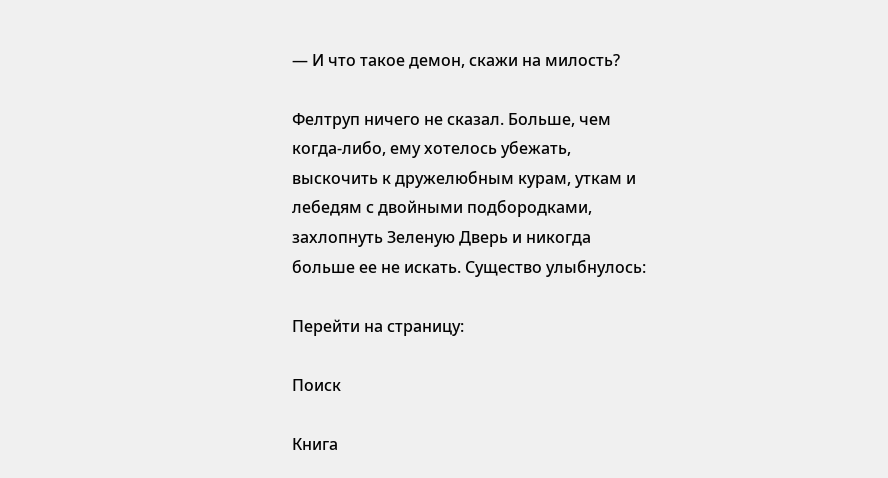— И что такое демон, скажи на милость?

Фелтруп ничего не сказал. Больше, чем когда-либо, ему хотелось убежать, выскочить к дружелюбным курам, уткам и лебедям с двойными подбородками, захлопнуть Зеленую Дверь и никогда больше ее не искать. Существо улыбнулось:

Перейти на страницу:

Поиск

Книга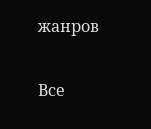жанров

Все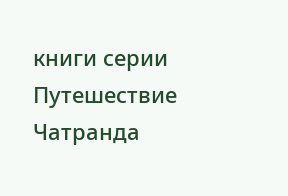книги серии Путешествие Чатранда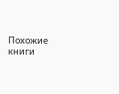Похожие книги